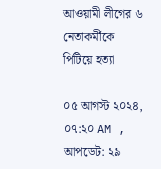আওয়ামী লীগের ৬ নেতাকর্মীকে পিটিয়ে হত্যা

০৫ আগস্ট ২০২৪, ০৭:২০ AM , আপডেট: ২৯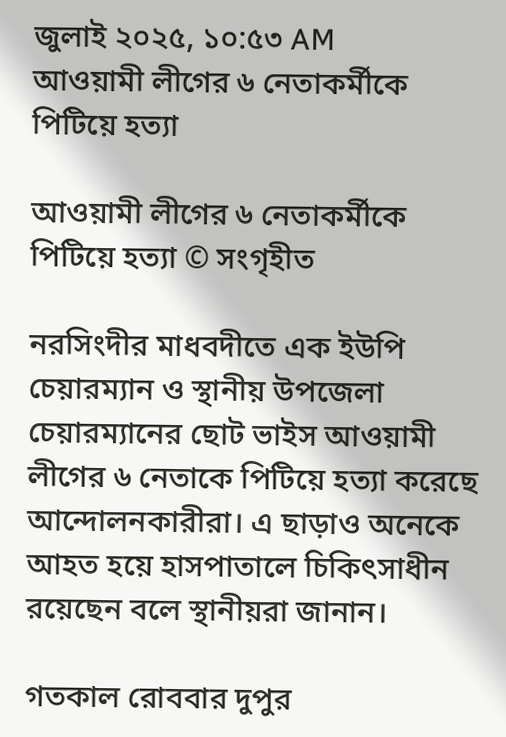জুলাই ২০২৫, ১০:৫৩ AM
আওয়ামী লীগের ৬ নেতাকর্মীকে পিটিয়ে হত্যা

আওয়ামী লীগের ৬ নেতাকর্মীকে পিটিয়ে হত্যা © সংগৃহীত

নরসিংদীর মাধবদীতে এক ইউপি চেয়ারম্যান ও স্থানীয় উপজেলা চেয়ারম্যানের ছোট ভাইস আওয়ামী লীগের ৬ নেতাকে পিটিয়ে হত্যা করেছে আন্দোলনকারীরা। এ ছাড়াও অনেকে আহত হয়ে হাসপাতালে চিকিৎসাধীন রয়েছেন বলে স্থানীয়রা জানান।

গতকাল রোববার দুপুর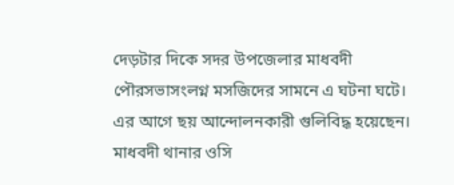দেড়টার দিকে সদর উপজেলার মাধবদী পৌরসভাসংলগ্ন মসজিদের সামনে এ ঘটনা ঘটে। এর আগে ছয় আন্দোলনকারী গুলিবিদ্ধ হয়েছেন। মাধবদী থানার ওসি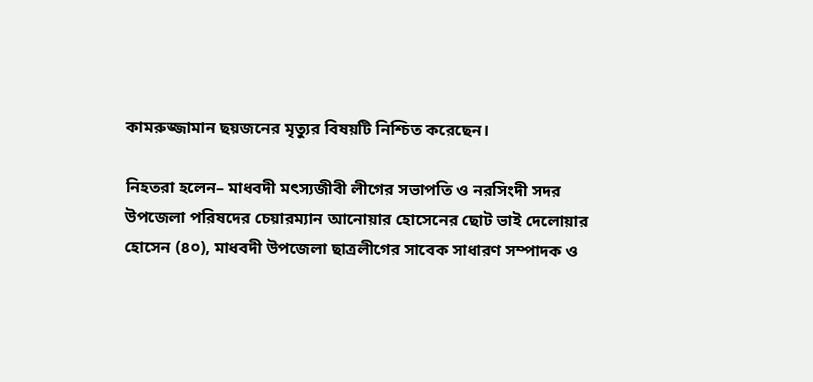কামরুজ্জামান ছয়জনের মৃত্যুর বিষয়টি নিশ্চিত করেছেন।

নিহতরা হলেন– মাধবদী মৎস্যজীবী লীগের সভাপতি ও নরসিংদী সদর উপজেলা পরিষদের চেয়ারম্যান আনোয়ার হোসেনের ছোট ভাই দেলোয়ার হোসেন (৪০), মাধবদী উপজেলা ছাত্রলীগের সাবেক সাধারণ সম্পাদক ও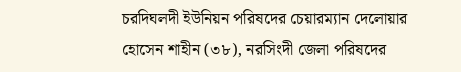চরদিঘলদী ইউনিয়ন পরিষদের চেয়ারম্যান দেলোয়ার হোসেন শাহীন (৩৮), নরসিংদী জেলা পরিষদের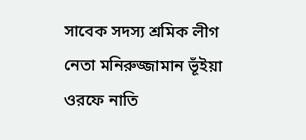সাবেক সদস্য শ্রমিক লীগ নেতা মনিরুজ্জামান ভূঁইয়া ওরফে নাতি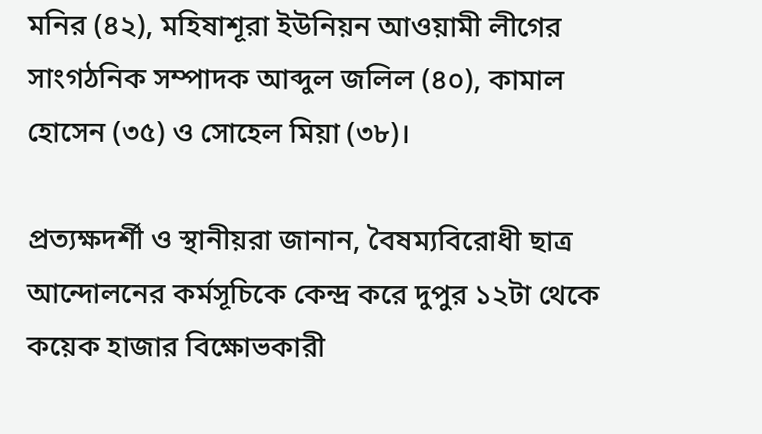মনির (৪২), মহিষাশূরা ইউনিয়ন আওয়ামী লীগের সাংগঠনিক সম্পাদক আব্দুল জলিল (৪০), কামাল হোসেন (৩৫) ও সোহেল মিয়া (৩৮)।

প্রত্যক্ষদর্শী ও স্থানীয়রা জানান, বৈষম্যবিরোধী ছাত্র আন্দোলনের কর্মসূচিকে কেন্দ্র করে দুপুর ১২টা থেকে কয়েক হাজার বিক্ষোভকারী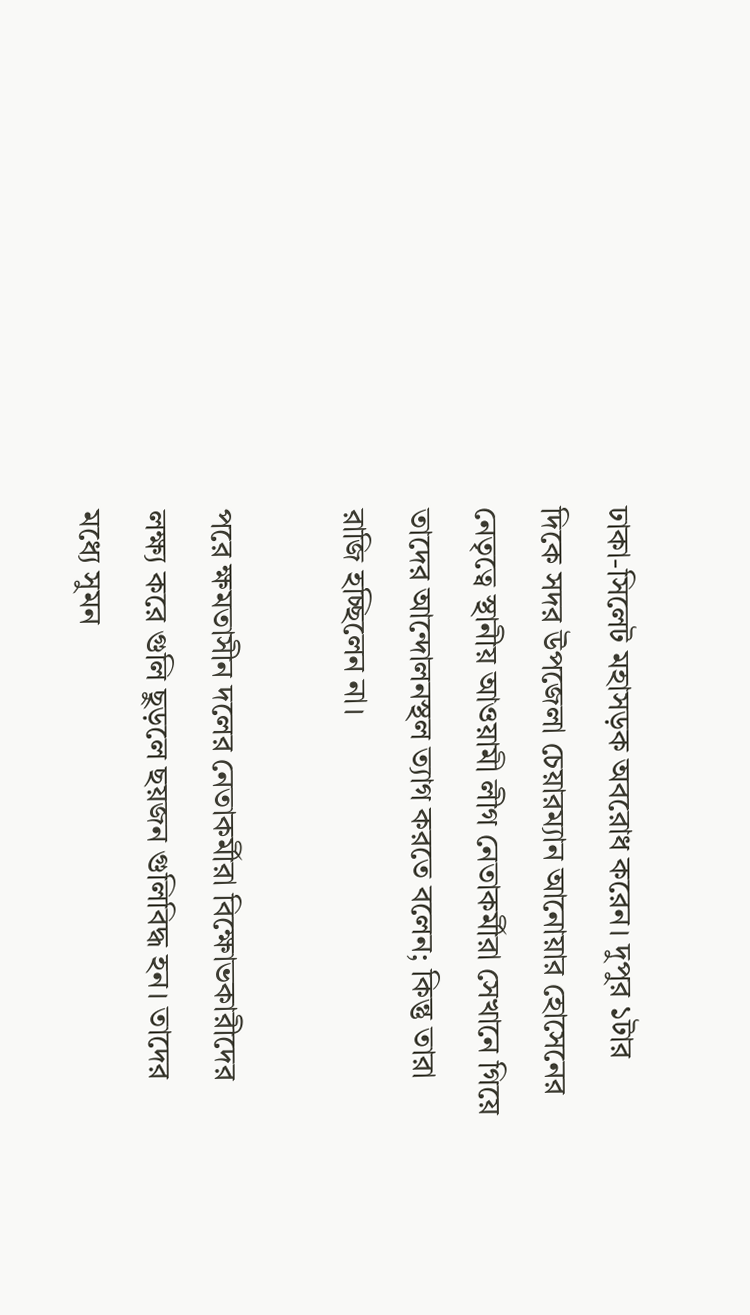ঢাকা-সিলেট মহাসড়ক অবরোধ করেন। দুপুর ১টার দিকে সদর উপজেলা চেয়ারম্যান আনোয়ার হোসেনের নেতৃত্বে স্থানীয় আওয়ামী লীগ নেতাকর্মীরা সেখানে গিয়ে তাদের আন্দোলনস্থল ত্যাগ করতে বলেন; কিন্তু তারা রাজি হচ্ছিলেন না।

পরে ক্ষমতাসীন দলের নেতাকর্মীরা বিক্ষোভকারীদের লক্ষ্য করে গুলি ছুড়লে ছয়জন গুলিবিদ্ধ হন। তাদের মধ্যে সুমন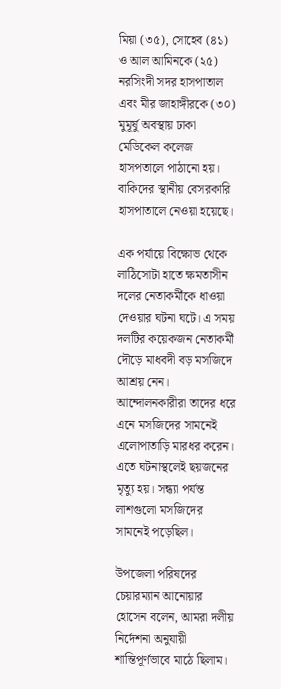মিয়া (৩৫), সোহেব (৪১) ও আল আমিনকে (২৫) নরসিংদী সদর হাসপাতাল এবং মীর জাহাঙ্গীরকে (৩০) মুমূর্ষু অবস্থায় ঢাকা মেডিকেল কলেজ হাসপতালে পাঠানো হয়। বাকিদের স্থানীয় বেসরকারি হাসপাতালে নেওয়া হয়েছে।

এক পর্যায়ে বিক্ষোভ থেকে লাঠিসোটা হাতে ক্ষমতাসীন দলের নেতাকর্মীকে ধাওয়া দেওয়ার ঘটনা ঘটে। এ সময় দলটির কয়েকজন নেতাকর্মী দৌড়ে মাধবদী বড় মসজিদে আশ্রয় নেন। আন্দোলনকারীরা তাদের ধরে এনে মসজিদের সামনেই এলোপাতাড়ি মারধর করেন। এতে ঘটনাস্থলেই ছয়জনের মৃত্যু হয়। সন্ধ্যা পর্যন্ত লাশগুলো মসজিদের সামনেই পড়েছিল।

উপজেলা পরিষদের চেয়ারম্যান আনোয়ার হোসেন বলেন, আমরা দলীয় নির্দেশনা অনুযায়ী শান্তিপূর্ণভাবে মাঠে ছিলাম।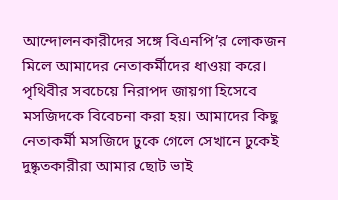আন্দোলনকারীদের সঙ্গে বিএনপি’র লোকজন মিলে আমাদের নেতাকর্মীদের ধাওয়া করে। পৃথিবীর সবচেয়ে নিরাপদ জায়গা হিসেবে মসজিদকে বিবেচনা করা হয়। আমাদের কিছু নেতাকর্মী মসজিদে ঢুকে গেলে সেখানে ঢুকেই দুষ্কৃতকারীরা আমার ছোট ভাই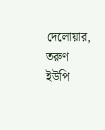দেলোয়ার, তরুণ ইউপি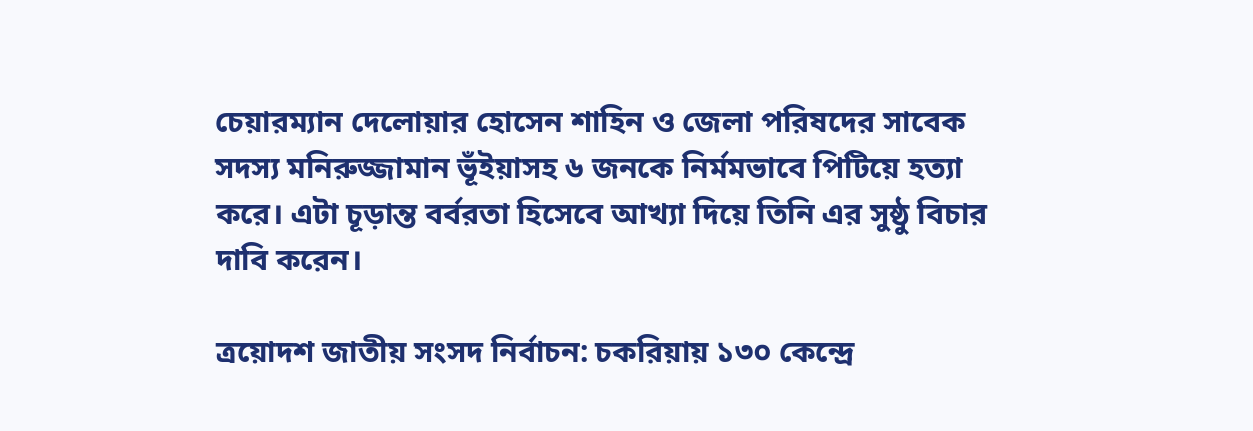চেয়ারম্যান দেলোয়ার হোসেন শাহিন ও জেলা পরিষদের সাবেক সদস্য মনিরুজ্জামান ভূঁইয়াসহ ৬ জনকে নির্মমভাবে পিটিয়ে হত্যা করে। এটা চূড়ান্ত বর্বরতা হিসেবে আখ্যা দিয়ে তিনি এর সুষ্ঠু বিচার দাবি করেন।

ত্রয়োদশ জাতীয় সংসদ নির্বাচন: চকরিয়ায় ১৩০ কেন্দ্রে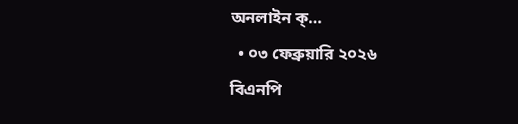অনলাইন ক্…
  • ০৩ ফেব্রুয়ারি ২০২৬
বিএনপি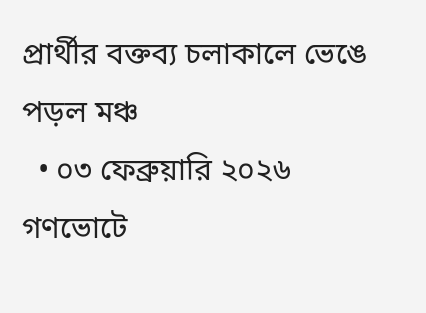প্রার্থীর বক্তব্য চলাকালে ভেঙে পড়ল মঞ্চ
  • ০৩ ফেব্রুয়ারি ২০২৬
গণভোটে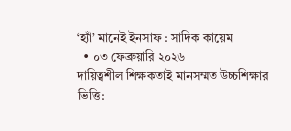‘হ্যাঁ’ মানেই ইনসাফ : সাদিক কায়েম
  • ০৩ ফেব্রুয়ারি ২০২৬
দায়িত্বশীল শিক্ষকতাই মানসম্মত উচ্চশিক্ষার ভিত্তি: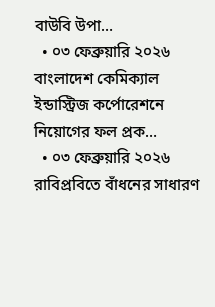বাউবি উপা…
  • ০৩ ফেব্রুয়ারি ২০২৬
বাংলাদেশ কেমিক্যাল ইন্ডাস্ট্রিজ কর্পোরেশনে নিয়োগের ফল প্রক…
  • ০৩ ফেব্রুয়ারি ২০২৬
রাবিপ্রবিতে বাঁধনের সাধারণ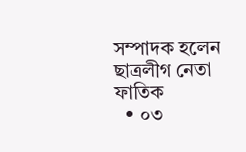সম্পাদক হলেন ছাত্রলীগ নেতা ফাতিক
  • ০৩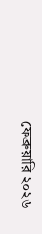ফেব্রুয়ারি ২০২৬